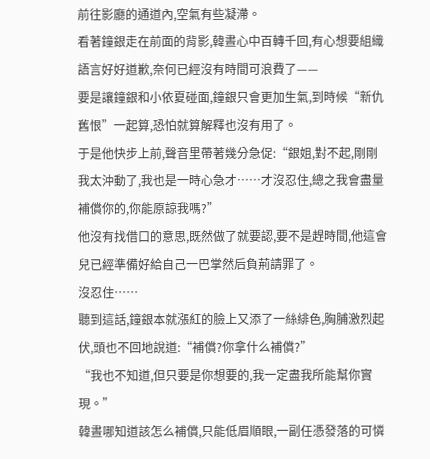前往影廳的通道內,空氣有些凝滯。
看著鐘銀走在前面的背影,韓晝心中百轉千回,有心想要組織語言好好道歉,奈何已經沒有時間可浪費了——
要是讓鐘銀和小依夏碰面,鐘銀只會更加生氣,到時候“新仇舊恨”一起算,恐怕就算解釋也沒有用了。
于是他快步上前,聲音里帶著幾分急促:“銀姐,對不起,剛剛我太沖動了,我也是一時心急才……才沒忍住,總之我會盡量補償你的,你能原諒我嗎?”
他沒有找借口的意思,既然做了就要認,要不是趕時間,他這會兒已經準備好給自己一巴掌然后負荊請罪了。
沒忍住……
聽到這話,鐘銀本就漲紅的臉上又添了一絲緋色,胸脯激烈起伏,頭也不回地說道:“補償?你拿什么補償?”
“我也不知道,但只要是你想要的,我一定盡我所能幫你實現。”
韓晝哪知道該怎么補償,只能低眉順眼,一副任憑發落的可憐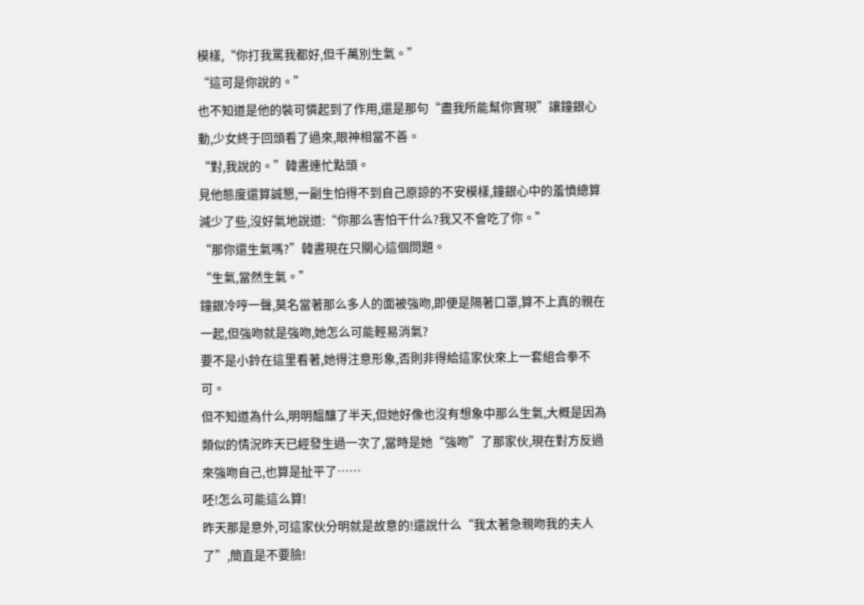模樣,“你打我罵我都好,但千萬別生氣。”
“這可是你說的。”
也不知道是他的裝可憐起到了作用,還是那句“盡我所能幫你實現”讓鐘銀心動,少女終于回頭看了過來,眼神相當不善。
“對,我說的。”韓晝連忙點頭。
見他態度還算誠懇,一副生怕得不到自己原諒的不安模樣,鐘銀心中的羞憤總算減少了些,沒好氣地說道:“你那么害怕干什么?我又不會吃了你。”
“那你還生氣嗎?”韓晝現在只關心這個問題。
“生氣,當然生氣。”
鐘銀冷哼一聲,莫名當著那么多人的面被強吻,即便是隔著口罩,算不上真的親在一起,但強吻就是強吻,她怎么可能輕易消氣?
要不是小鈴在這里看著,她得注意形象,否則非得給這家伙來上一套組合拳不可。
但不知道為什么,明明醞釀了半天,但她好像也沒有想象中那么生氣,大概是因為類似的情況昨天已經發生過一次了,當時是她“強吻”了那家伙,現在對方反過來強吻自己,也算是扯平了……
呸!怎么可能這么算!
昨天那是意外,可這家伙分明就是故意的!還說什么“我太著急親吻我的夫人了”,簡直是不要臉!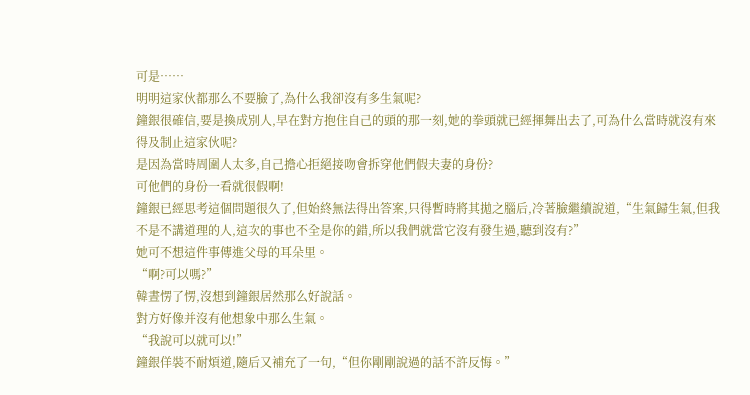可是……
明明這家伙都那么不要臉了,為什么我卻沒有多生氣呢?
鐘銀很確信,要是換成別人,早在對方抱住自己的頭的那一刻,她的拳頭就已經揮舞出去了,可為什么當時就沒有來得及制止這家伙呢?
是因為當時周圍人太多,自己擔心拒絕接吻會拆穿他們假夫妻的身份?
可他們的身份一看就很假啊!
鐘銀已經思考這個問題很久了,但始終無法得出答案,只得暫時將其拋之腦后,冷著臉繼續說道,“生氣歸生氣,但我不是不講道理的人,這次的事也不全是你的錯,所以我們就當它沒有發生過,聽到沒有?”
她可不想這件事傳進父母的耳朵里。
“啊?可以嗎?”
韓晝愣了愣,沒想到鐘銀居然那么好說話。
對方好像并沒有他想象中那么生氣。
“我說可以就可以!”
鐘銀佯裝不耐煩道,隨后又補充了一句,“但你剛剛說過的話不許反悔。”